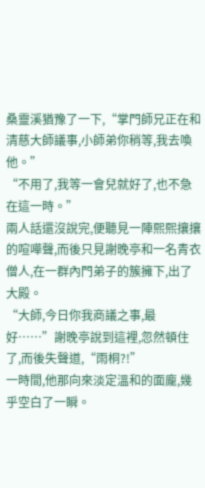桑靈溪猶豫了一下,“掌門師兄正在和清慈大師議事,小師弟你稍等,我去喚他。”
“不用了,我等一會兒就好了,也不急在這一時。”
兩人話還沒說完,便聽見一陣熙熙攘攘的喧嘩聲,而後只見謝晚亭和一名青衣僧人,在一群內門弟子的簇擁下,出了大殿。
“大師,今日你我商議之事,最好……”謝晚亭說到這裡,忽然頓住了,而後失聲道,“雨桐?!”
一時間,他那向來淡定溫和的面龐,幾乎空白了一瞬。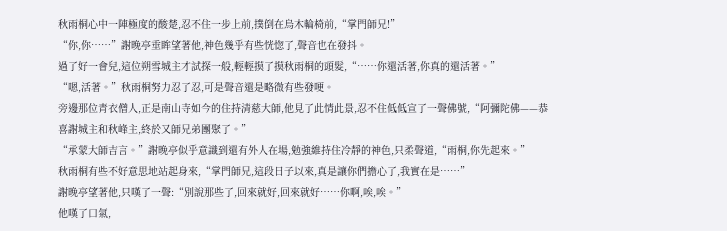秋雨桐心中一陣極度的酸楚,忍不住一步上前,撲倒在烏木輪椅前,“掌門師兄!”
“你,你……”謝晚亭垂眸望著他,神色幾乎有些恍惚了,聲音也在發抖。
過了好一會兒,這位朔雪城主才試探一般,輕輕摸了摸秋雨桐的頭髮,“……你還活著,你真的還活著。”
“嗯,活著。”秋雨桐努力忍了忍,可是聲音還是略微有些發哽。
旁邊那位青衣僧人,正是南山寺如今的住持清慈大師,他見了此情此景,忍不住低低宣了一聲佛號,“阿彌陀佛——恭喜謝城主和秋峰主,終於又師兄弟團聚了。”
“承蒙大師吉言。”謝晚亭似乎意識到還有外人在場,勉強維持住冷靜的神色,只柔聲道,“雨桐,你先起來。”
秋雨桐有些不好意思地站起身來,“掌門師兄,這段日子以來,真是讓你們擔心了,我實在是……”
謝晚亭望著他,只嘆了一聲:“別說那些了,回來就好,回來就好……你啊,唉,唉。”
他嘆了口氣,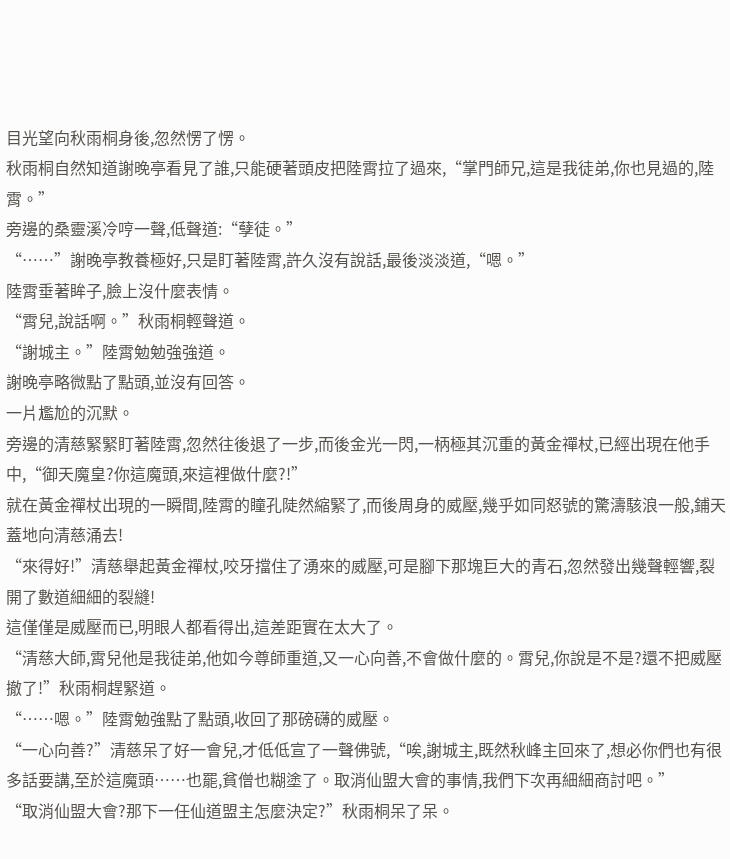目光望向秋雨桐身後,忽然愣了愣。
秋雨桐自然知道謝晚亭看見了誰,只能硬著頭皮把陸霄拉了過來,“掌門師兄,這是我徒弟,你也見過的,陸霄。”
旁邊的桑靈溪冷哼一聲,低聲道:“孽徒。”
“……”謝晚亭教養極好,只是盯著陸霄,許久沒有說話,最後淡淡道,“嗯。”
陸霄垂著眸子,臉上沒什麼表情。
“霄兒,說話啊。”秋雨桐輕聲道。
“謝城主。”陸霄勉勉強強道。
謝晚亭略微點了點頭,並沒有回答。
一片尷尬的沉默。
旁邊的清慈緊緊盯著陸霄,忽然往後退了一步,而後金光一閃,一柄極其沉重的黃金禪杖,已經出現在他手中,“御天魔皇?你這魔頭,來這裡做什麼?!”
就在黃金禪杖出現的一瞬間,陸霄的瞳孔陡然縮緊了,而後周身的威壓,幾乎如同怒號的驚濤駭浪一般,鋪天蓋地向清慈涌去!
“來得好!”清慈舉起黃金禪杖,咬牙擋住了湧來的威壓,可是腳下那塊巨大的青石,忽然發出幾聲輕響,裂開了數道細細的裂縫!
這僅僅是威壓而已,明眼人都看得出,這差距實在太大了。
“清慈大師,霄兒他是我徒弟,他如今尊師重道,又一心向善,不會做什麼的。霄兒,你說是不是?還不把威壓撤了!”秋雨桐趕緊道。
“……嗯。”陸霄勉強點了點頭,收回了那磅礴的威壓。
“一心向善?”清慈呆了好一會兒,才低低宣了一聲佛號,“唉,謝城主,既然秋峰主回來了,想必你們也有很多話要講,至於這魔頭……也罷,貧僧也糊塗了。取消仙盟大會的事情,我們下次再細細商討吧。”
“取消仙盟大會?那下一任仙道盟主怎麼決定?”秋雨桐呆了呆。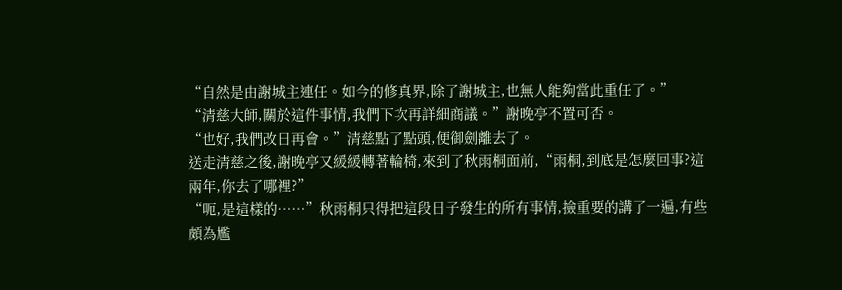“自然是由謝城主連任。如今的修真界,除了謝城主,也無人能夠當此重任了。”
“清慈大師,關於這件事情,我們下次再詳細商議。”謝晚亭不置可否。
“也好,我們改日再會。”清慈點了點頭,便御劍離去了。
送走清慈之後,謝晚亭又緩緩轉著輪椅,來到了秋雨桐面前,“雨桐,到底是怎麼回事?這兩年,你去了哪裡?”
“呃,是這樣的……”秋雨桐只得把這段日子發生的所有事情,撿重要的講了一遍,有些頗為尷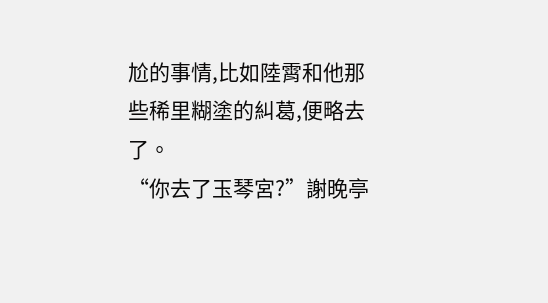尬的事情,比如陸霄和他那些稀里糊塗的糾葛,便略去了。
“你去了玉琴宮?”謝晚亭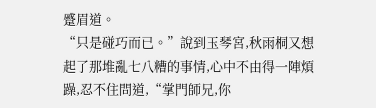蹙眉道。
“只是碰巧而已。”說到玉琴宮,秋雨桐又想起了那堆亂七八糟的事情,心中不由得一陣煩躁,忍不住問道,“掌門師兄,你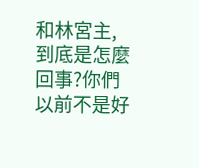和林宮主,到底是怎麼回事?你們以前不是好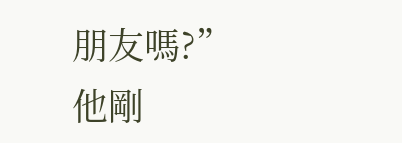朋友嗎?”
他剛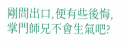剛問出口,便有些後悔,掌門師兄不會生氣吧?